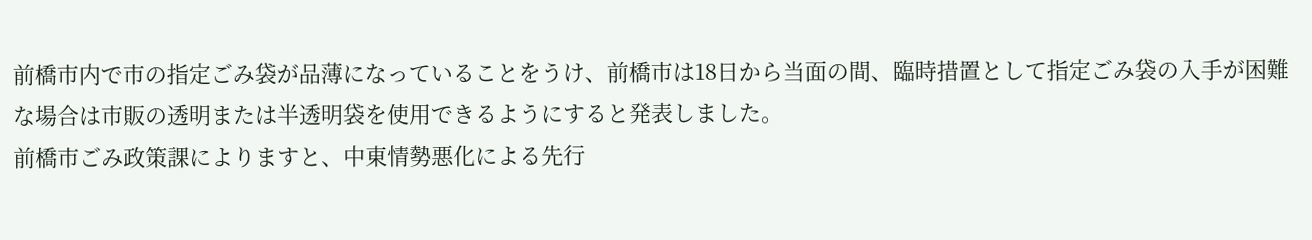前橋市内で市の指定ごみ袋が品薄になっていることをうけ、前橋市は18日から当面の間、臨時措置として指定ごみ袋の入手が困難な場合は市販の透明または半透明袋を使用できるようにすると発表しました。
前橋市ごみ政策課によりますと、中東情勢悪化による先行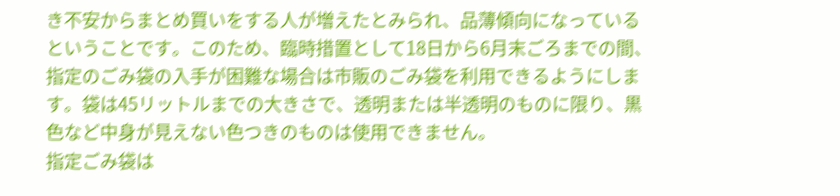き不安からまとめ買いをする人が増えたとみられ、品薄傾向になっているということです。このため、臨時措置として18日から6月末ごろまでの間、指定のごみ袋の入手が困難な場合は市販のごみ袋を利用できるようにします。袋は45リットルまでの大きさで、透明または半透明のものに限り、黒色など中身が見えない色つきのものは使用できません。
指定ごみ袋は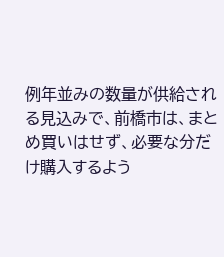例年並みの数量が供給される見込みで、前橋市は、まとめ買いはせず、必要な分だけ購入するよう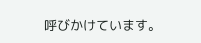呼びかけています。